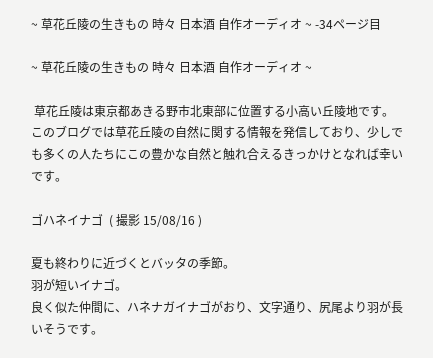~ 草花丘陵の生きもの 時々 日本酒 自作オーディオ ~ -34ページ目

~ 草花丘陵の生きもの 時々 日本酒 自作オーディオ ~

 草花丘陵は東京都あきる野市北東部に位置する小高い丘陵地です。このブログでは草花丘陵の自然に関する情報を発信しており、少しでも多くの人たちにこの豊かな自然と触れ合えるきっかけとなれば幸いです。

ゴハネイナゴ  ( 撮影 15/08/16 )

夏も終わりに近づくとバッタの季節。
羽が短いイナゴ。
良く似た仲間に、ハネナガイナゴがおり、文字通り、尻尾より羽が長いそうです。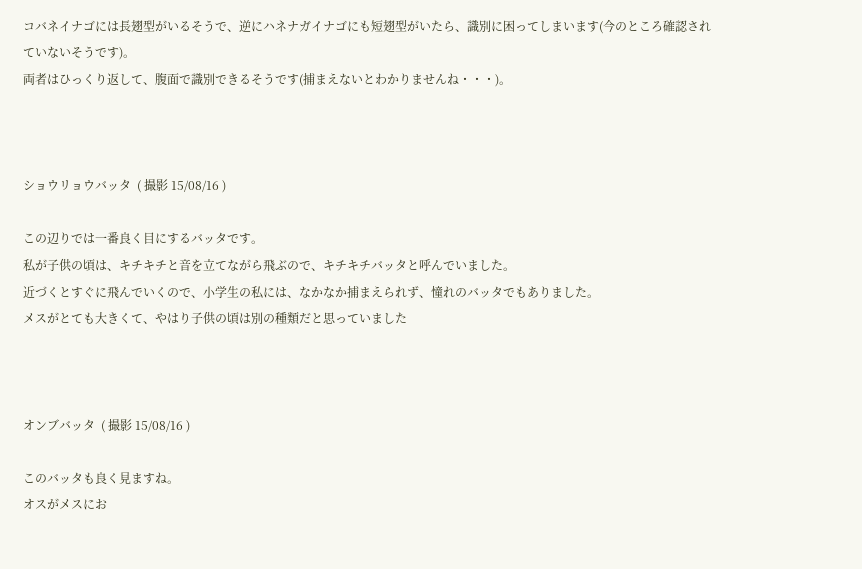コバネイナゴには長翅型がいるそうで、逆にハネナガイナゴにも短翅型がいたら、識別に困ってしまいます(今のところ確認されていないそうです)。
両者はひっくり返して、腹面で識別できるそうです(捕まえないとわかりませんね・・・)。



ショウリョウバッタ  ( 撮影 15/08/16 )

この辺りでは一番良く目にするバッタです。
私が子供の頃は、キチキチと音を立てながら飛ぶので、キチキチバッタと呼んでいました。
近づくとすぐに飛んでいくので、小学生の私には、なかなか捕まえられず、憧れのバッタでもありました。
メスがとても大きくて、やはり子供の頃は別の種類だと思っていました



オンブバッタ  ( 撮影 15/08/16 )

このバッタも良く見ますね。
オスがメスにお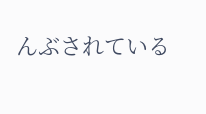んぶされている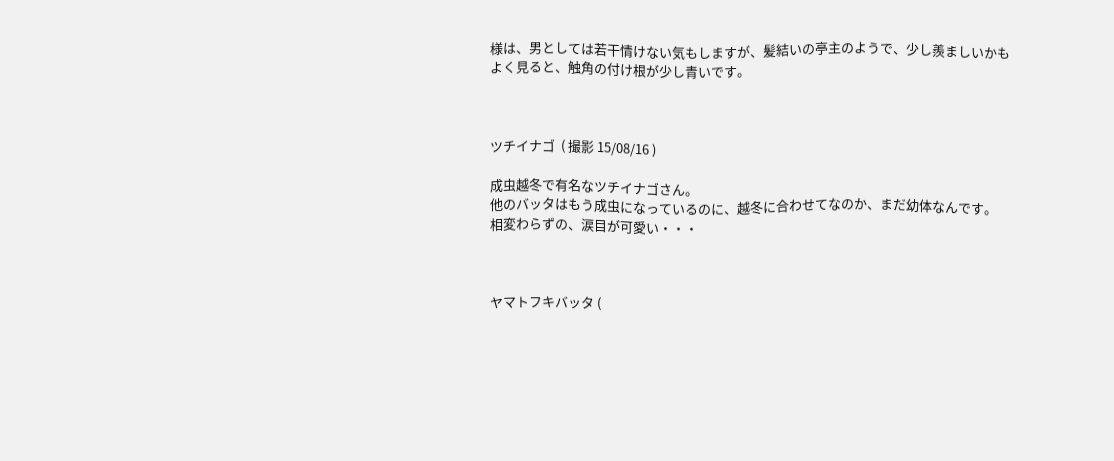様は、男としては若干情けない気もしますが、髪結いの亭主のようで、少し羨ましいかも
よく見ると、触角の付け根が少し青いです。



ツチイナゴ  ( 撮影 15/08/16 )

成虫越冬で有名なツチイナゴさん。
他のバッタはもう成虫になっているのに、越冬に合わせてなのか、まだ幼体なんです。
相変わらずの、涙目が可愛い・・・



ヤマトフキバッタ (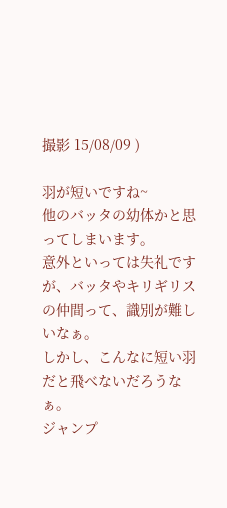撮影 15/08/09 )

羽が短いですね~
他のバッタの幼体かと思ってしまいます。
意外といっては失礼ですが、バッタやキリギリスの仲間って、識別が難しいなぁ。
しかし、こんなに短い羽だと飛べないだろうなぁ。
ジャンプ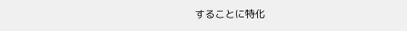することに特化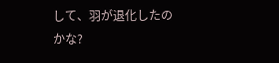して、羽が退化したのかな?